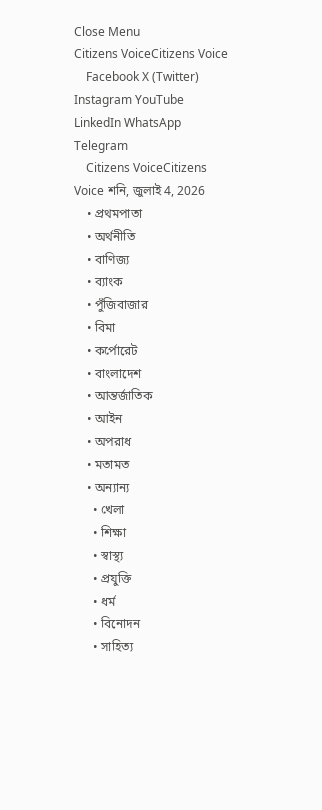Close Menu
Citizens VoiceCitizens Voice
    Facebook X (Twitter) Instagram YouTube LinkedIn WhatsApp Telegram
    Citizens VoiceCitizens Voice শনি, জুলাই 4, 2026
    • প্রথমপাতা
    • অর্থনীতি
    • বাণিজ্য
    • ব্যাংক
    • পুঁজিবাজার
    • বিমা
    • কর্পোরেট
    • বাংলাদেশ
    • আন্তর্জাতিক
    • আইন
    • অপরাধ
    • মতামত
    • অন্যান্য
      • খেলা
      • শিক্ষা
      • স্বাস্থ্য
      • প্রযুক্তি
      • ধর্ম
      • বিনোদন
      • সাহিত্য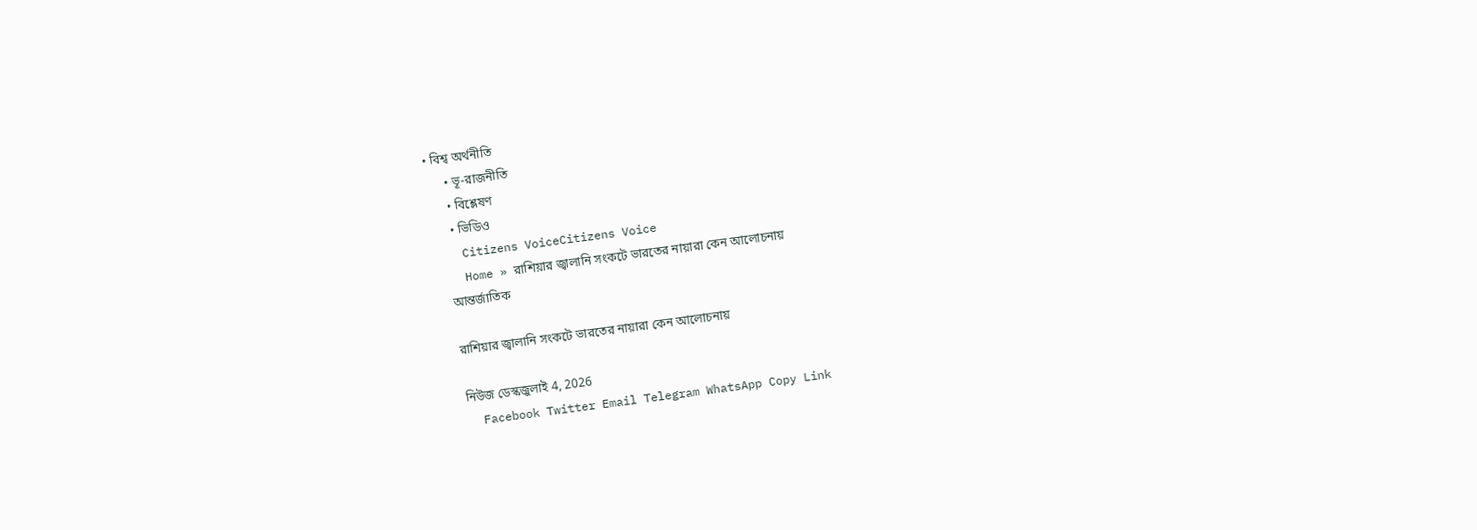• বিশ্ব অর্থনীতি
      • ভূ-রাজনীতি
      • বিশ্লেষণ
      • ভিডিও
    Citizens VoiceCitizens Voice
    Home » রাশিয়ার জ্বালানি সংকটে ভারতের নায়ারা কেন আলোচনায়
    আন্তর্জাতিক

    রাশিয়ার জ্বালানি সংকটে ভারতের নায়ারা কেন আলোচনায়

    নিউজ ডেস্কজুলাই 4, 2026
    Facebook Twitter Email Telegram WhatsApp Copy Link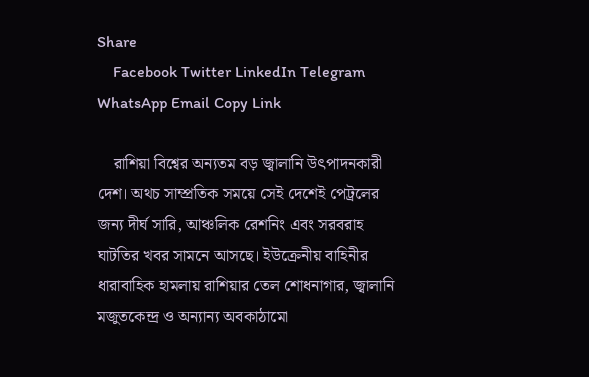Share
    Facebook Twitter LinkedIn Telegram WhatsApp Email Copy Link

    রাশিয়া বিশ্বের অন্যতম বড় জ্বালানি উৎপাদনকারী দেশ। অথচ সাম্প্রতিক সময়ে সেই দেশেই পেট্রলের জন্য দীর্ঘ সারি, আঞ্চলিক রেশনিং এবং সরবরাহ ঘাটতির খবর সামনে আসছে। ইউক্রেনীয় বাহিনীর ধারাবাহিক হামলায় রাশিয়ার তেল শোধনাগার, জ্বালানি মজুতকেন্দ্র ও অন্যান্য অবকাঠামো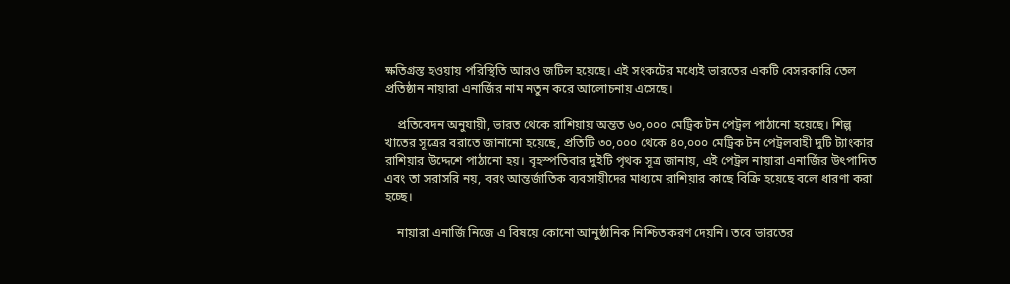ক্ষতিগ্রস্ত হওয়ায় পরিস্থিতি আরও জটিল হয়েছে। এই সংকটের মধ্যেই ভারতের একটি বেসরকারি তেল প্রতিষ্ঠান নায়ারা এনার্জির নাম নতুন করে আলোচনায় এসেছে।

    প্রতিবেদন অনুযায়ী, ভারত থেকে রাশিয়ায় অন্তত ৬০,০০০ মেট্রিক টন পেট্রল পাঠানো হয়েছে। শিল্প খাতের সূত্রের বরাতে জানানো হয়েছে, প্রতিটি ৩০,০০০ থেকে ৪০,০০০ মেট্রিক টন পেট্রলবাহী দুটি ট্যাংকার রাশিয়ার উদ্দেশে পাঠানো হয়। বৃহস্পতিবার দুইটি পৃথক সূত্র জানায়, এই পেট্রল নায়ারা এনার্জির উৎপাদিত এবং তা সরাসরি নয়, বরং আন্তর্জাতিক ব্যবসায়ীদের মাধ্যমে রাশিয়ার কাছে বিক্রি হয়েছে বলে ধারণা করা হচ্ছে।

    নায়ারা এনার্জি নিজে এ বিষয়ে কোনো আনুষ্ঠানিক নিশ্চিতকরণ দেয়নি। তবে ভারতের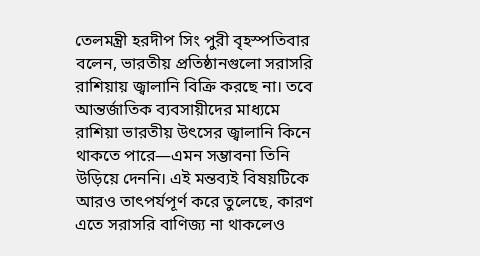তেলমন্ত্রী হরদীপ সিং পুরী বৃহস্পতিবার বলেন, ভারতীয় প্রতিষ্ঠানগুলো সরাসরি রাশিয়ায় জ্বালানি বিক্রি করছে না। তবে আন্তর্জাতিক ব্যবসায়ীদের মাধ্যমে রাশিয়া ভারতীয় উৎসের জ্বালানি কিনে থাকতে পারে—এমন সম্ভাবনা তিনি উড়িয়ে দেননি। এই মন্তব্যই বিষয়টিকে আরও তাৎপর্যপূর্ণ করে তুলেছে, কারণ এতে সরাসরি বাণিজ্য না থাকলেও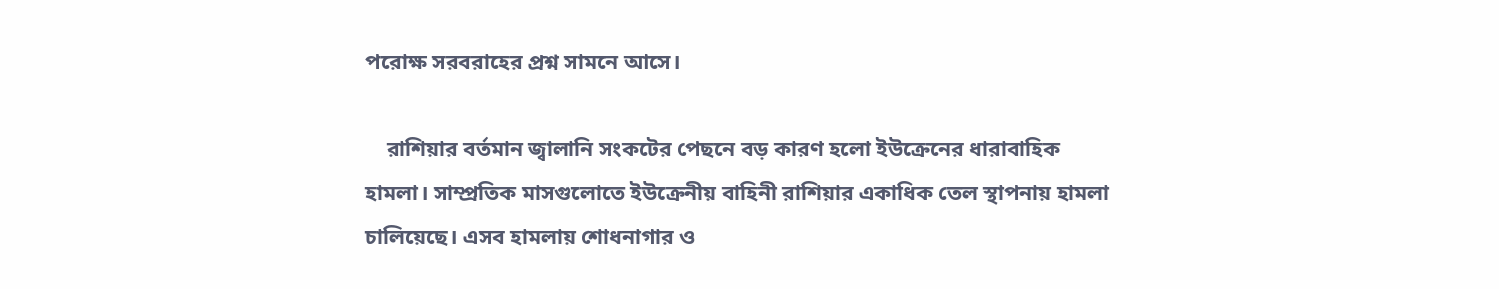পরোক্ষ সরবরাহের প্রশ্ন সামনে আসে।

    রাশিয়ার বর্তমান জ্বালানি সংকটের পেছনে বড় কারণ হলো ইউক্রেনের ধারাবাহিক হামলা। সাম্প্রতিক মাসগুলোতে ইউক্রেনীয় বাহিনী রাশিয়ার একাধিক তেল স্থাপনায় হামলা চালিয়েছে। এসব হামলায় শোধনাগার ও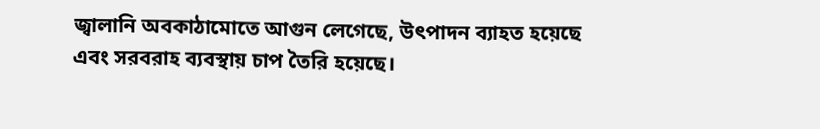জ্বালানি অবকাঠামোতে আগুন লেগেছে, উৎপাদন ব্যাহত হয়েছে এবং সরবরাহ ব্যবস্থায় চাপ তৈরি হয়েছে।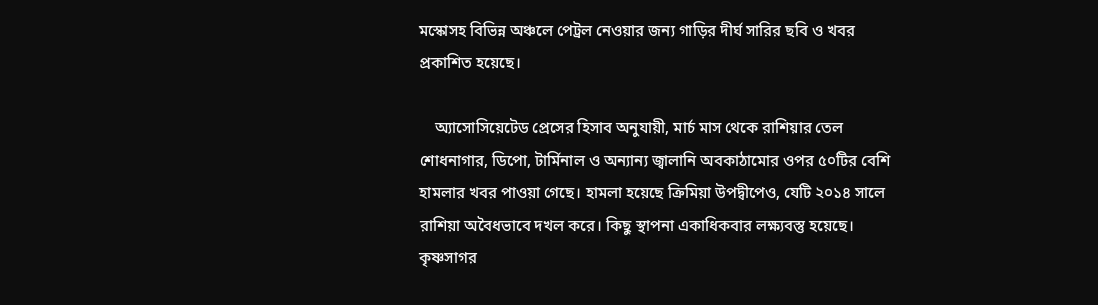মস্কোসহ বিভিন্ন অঞ্চলে পেট্রল নেওয়ার জন্য গাড়ির দীর্ঘ সারির ছবি ও খবর প্রকাশিত হয়েছে।

    অ্যাসোসিয়েটেড প্রেসের হিসাব অনুযায়ী, মার্চ মাস থেকে রাশিয়ার তেল শোধনাগার, ডিপো, টার্মিনাল ও অন্যান্য জ্বালানি অবকাঠামোর ওপর ৫০টির বেশি হামলার খবর পাওয়া গেছে। হামলা হয়েছে ক্রিমিয়া উপদ্বীপেও, যেটি ২০১৪ সালে রাশিয়া অবৈধভাবে দখল করে। কিছু স্থাপনা একাধিকবার লক্ষ্যবস্তু হয়েছে। কৃষ্ণসাগর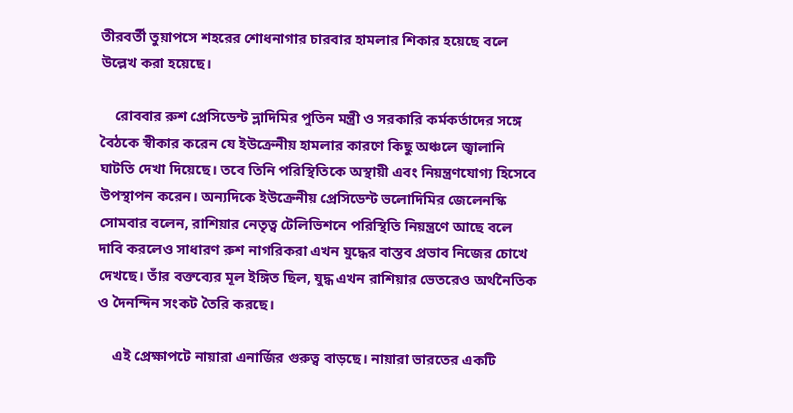তীরবর্তী তুয়াপসে শহরের শোধনাগার চারবার হামলার শিকার হয়েছে বলে উল্লেখ করা হয়েছে।

    রোববার রুশ প্রেসিডেন্ট ভ্লাদিমির পুতিন মন্ত্রী ও সরকারি কর্মকর্তাদের সঙ্গে বৈঠকে স্বীকার করেন যে ইউক্রেনীয় হামলার কারণে কিছু অঞ্চলে জ্বালানি ঘাটতি দেখা দিয়েছে। তবে তিনি পরিস্থিতিকে অস্থায়ী এবং নিয়ন্ত্রণযোগ্য হিসেবে উপস্থাপন করেন। অন্যদিকে ইউক্রেনীয় প্রেসিডেন্ট ভলোদিমির জেলেনস্কি সোমবার বলেন, রাশিয়ার নেতৃত্ব টেলিভিশনে পরিস্থিতি নিয়ন্ত্রণে আছে বলে দাবি করলেও সাধারণ রুশ নাগরিকরা এখন যুদ্ধের বাস্তব প্রভাব নিজের চোখে দেখছে। তাঁর বক্তব্যের মূল ইঙ্গিত ছিল, যুদ্ধ এখন রাশিয়ার ভেতরেও অর্থনৈতিক ও দৈনন্দিন সংকট তৈরি করছে।

    এই প্রেক্ষাপটে নায়ারা এনার্জির গুরুত্ব বাড়ছে। নায়ারা ভারতের একটি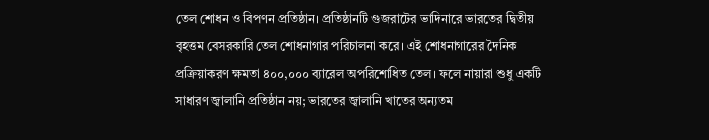তেল শোধন ও বিপণন প্রতিষ্ঠান। প্রতিষ্ঠানটি গুজরাটের ভাদিনারে ভারতের দ্বিতীয় বৃহত্তম বেসরকারি তেল শোধনাগার পরিচালনা করে। এই শোধনাগারের দৈনিক প্রক্রিয়াকরণ ক্ষমতা ৪০০,০০০ ব্যারেল অপরিশোধিত তেল। ফলে নায়ারা শুধু একটি সাধারণ জ্বালানি প্রতিষ্ঠান নয়; ভারতের জ্বালানি খাতের অন্যতম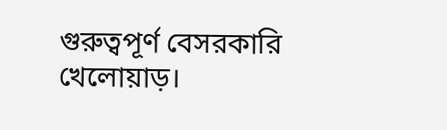গুরুত্বপূর্ণ বেসরকারি খেলোয়াড়।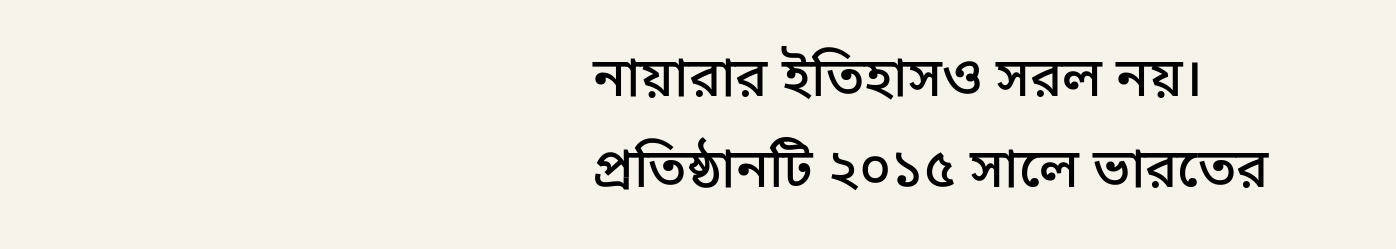নায়ারার ইতিহাসও সরল নয়। প্রতিষ্ঠানটি ২০১৫ সালে ভারতের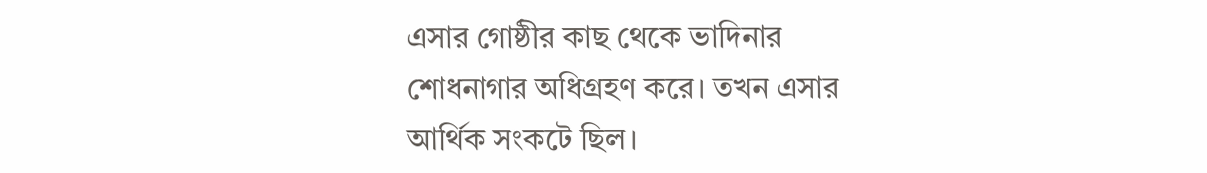এসার গোষ্ঠীর কাছ থেকে ভাদিনার শোধনাগার অধিগ্রহণ করে। তখন এসার আর্থিক সংকটে ছিল।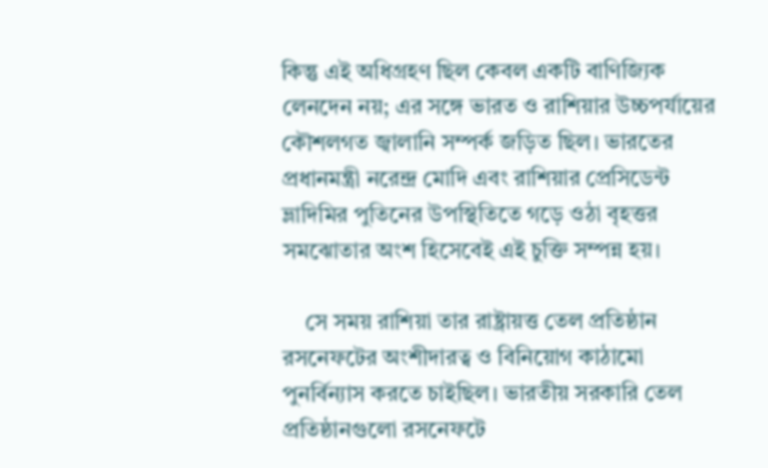কিন্তু এই অধিগ্রহণ ছিল কেবল একটি বাণিজ্যিক লেনদেন নয়; এর সঙ্গে ভারত ও রাশিয়ার উচ্চপর্যায়ের কৌশলগত জ্বালানি সম্পর্ক জড়িত ছিল। ভারতের প্রধানমন্ত্রী নরেন্দ্র মোদি এবং রাশিয়ার প্রেসিডেন্ট ভ্লাদিমির পুতিনের উপস্থিতিতে গড়ে ওঠা বৃহত্তর সমঝোতার অংশ হিসেবেই এই চুক্তি সম্পন্ন হয়।

    সে সময় রাশিয়া তার রাষ্ট্রায়ত্ত তেল প্রতিষ্ঠান রসনেফটের অংশীদারত্ব ও বিনিয়োগ কাঠামো পুনর্বিন্যাস করতে চাইছিল। ভারতীয় সরকারি তেল প্রতিষ্ঠানগুলো রসনেফটে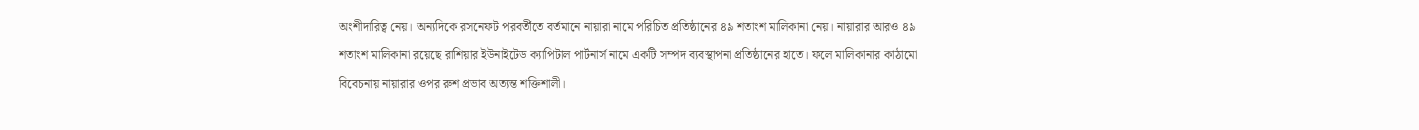অংশীদারিত্ব নেয়। অন্যদিকে রসনেফট পরবর্তীতে বর্তমানে নায়ারা নামে পরিচিত প্রতিষ্ঠানের ৪৯ শতাংশ মালিকানা নেয়। নায়ারার আরও ৪৯ শতাংশ মালিকানা রয়েছে রাশিয়ার ইউনাইটেড ক্যাপিটাল পার্টনার্স নামে একটি সম্পদ ব্যবস্থাপনা প্রতিষ্ঠানের হাতে। ফলে মালিকানার কাঠামো বিবেচনায় নায়ারার ওপর রুশ প্রভাব অত্যন্ত শক্তিশালী।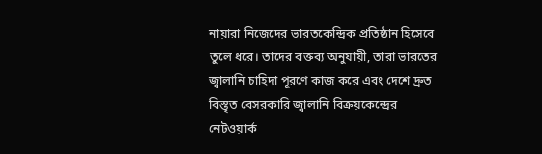নায়ারা নিজেদের ভারতকেন্দ্রিক প্রতিষ্ঠান হিসেবে তুলে ধরে। তাদের বক্তব্য অনুযায়ী, তারা ভারতের জ্বালানি চাহিদা পূরণে কাজ করে এবং দেশে দ্রুত বিস্তৃত বেসরকারি জ্বালানি বিক্রয়কেন্দ্রের নেটওয়ার্ক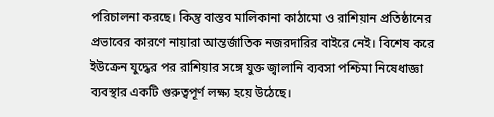পরিচালনা করছে। কিন্তু বাস্তব মালিকানা কাঠামো ও রাশিয়ান প্রতিষ্ঠানের প্রভাবের কারণে নায়ারা আন্তর্জাতিক নজরদারির বাইরে নেই। বিশেষ করে ইউক্রেন যুদ্ধের পর রাশিয়ার সঙ্গে যুক্ত জ্বালানি ব্যবসা পশ্চিমা নিষেধাজ্ঞা ব্যবস্থার একটি গুরুত্বপূর্ণ লক্ষ্য হয়ে উঠেছে।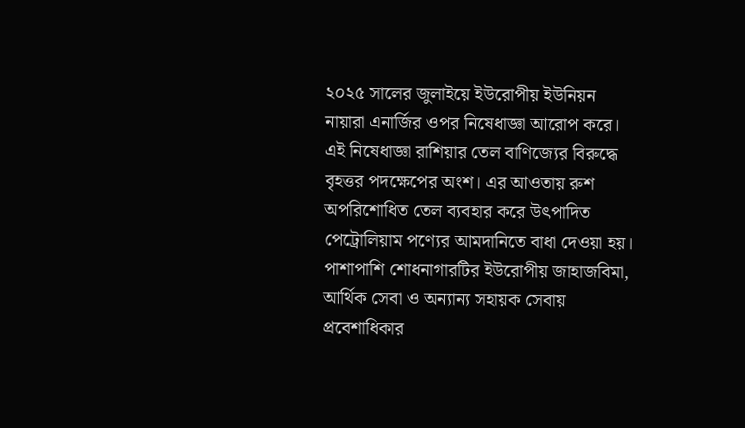২০২৫ সালের জুলাইয়ে ইউরোপীয় ইউনিয়ন নায়ারা এনার্জির ওপর নিষেধাজ্ঞা আরোপ করে। এই নিষেধাজ্ঞা রাশিয়ার তেল বাণিজ্যের বিরুদ্ধে বৃহত্তর পদক্ষেপের অংশ। এর আওতায় রুশ অপরিশোধিত তেল ব্যবহার করে উৎপাদিত পেট্রোলিয়াম পণ্যের আমদানিতে বাধা দেওয়া হয়। পাশাপাশি শোধনাগারটির ইউরোপীয় জাহাজবিমা, আর্থিক সেবা ও অন্যান্য সহায়ক সেবায় প্রবেশাধিকার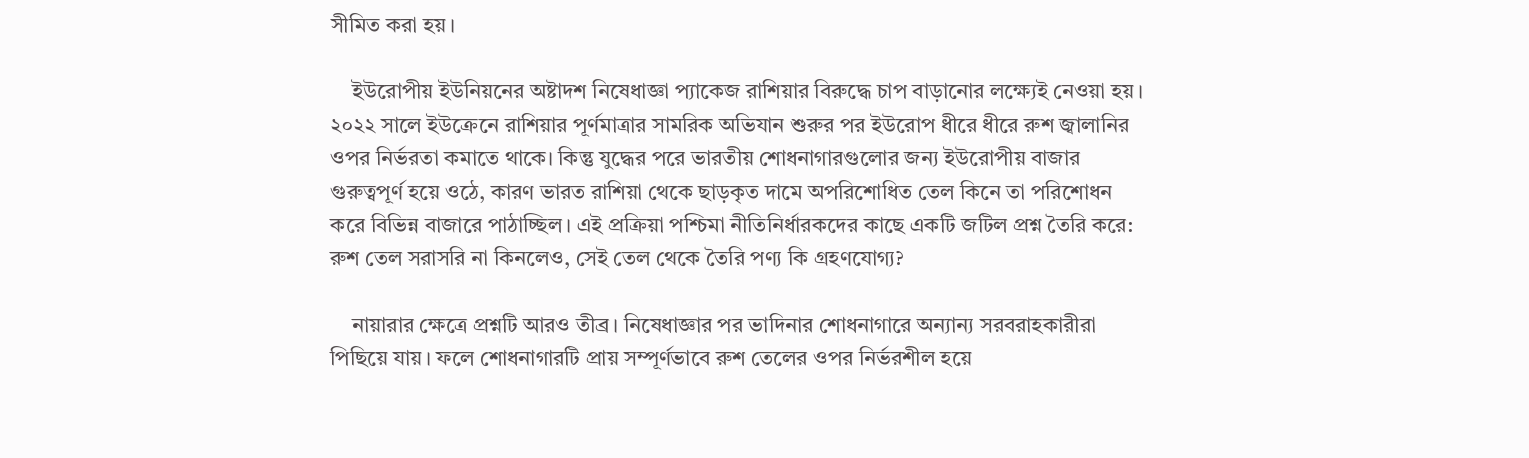সীমিত করা হয়।

    ইউরোপীয় ইউনিয়নের অষ্টাদশ নিষেধাজ্ঞা প্যাকেজ রাশিয়ার বিরুদ্ধে চাপ বাড়ানোর লক্ষ্যেই নেওয়া হয়। ২০২২ সালে ইউক্রেনে রাশিয়ার পূর্ণমাত্রার সামরিক অভিযান শুরুর পর ইউরোপ ধীরে ধীরে রুশ জ্বালানির ওপর নির্ভরতা কমাতে থাকে। কিন্তু যুদ্ধের পরে ভারতীয় শোধনাগারগুলোর জন্য ইউরোপীয় বাজার গুরুত্বপূর্ণ হয়ে ওঠে, কারণ ভারত রাশিয়া থেকে ছাড়কৃত দামে অপরিশোধিত তেল কিনে তা পরিশোধন করে বিভিন্ন বাজারে পাঠাচ্ছিল। এই প্রক্রিয়া পশ্চিমা নীতিনির্ধারকদের কাছে একটি জটিল প্রশ্ন তৈরি করে: রুশ তেল সরাসরি না কিনলেও, সেই তেল থেকে তৈরি পণ্য কি গ্রহণযোগ্য?

    নায়ারার ক্ষেত্রে প্রশ্নটি আরও তীব্র। নিষেধাজ্ঞার পর ভাদিনার শোধনাগারে অন্যান্য সরবরাহকারীরা পিছিয়ে যায়। ফলে শোধনাগারটি প্রায় সম্পূর্ণভাবে রুশ তেলের ওপর নির্ভরশীল হয়ে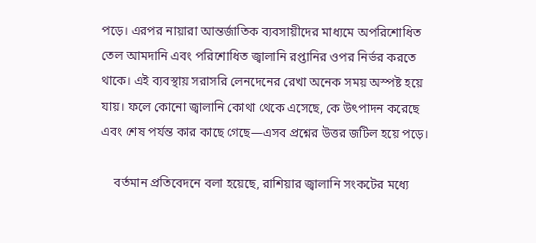পড়ে। এরপর নায়ারা আন্তর্জাতিক ব্যবসায়ীদের মাধ্যমে অপরিশোধিত তেল আমদানি এবং পরিশোধিত জ্বালানি রপ্তানির ওপর নির্ভর করতে থাকে। এই ব্যবস্থায় সরাসরি লেনদেনের রেখা অনেক সময় অস্পষ্ট হয়ে যায়। ফলে কোনো জ্বালানি কোথা থেকে এসেছে, কে উৎপাদন করেছে এবং শেষ পর্যন্ত কার কাছে গেছে—এসব প্রশ্নের উত্তর জটিল হয়ে পড়ে।

    বর্তমান প্রতিবেদনে বলা হয়েছে, রাশিয়ার জ্বালানি সংকটের মধ্যে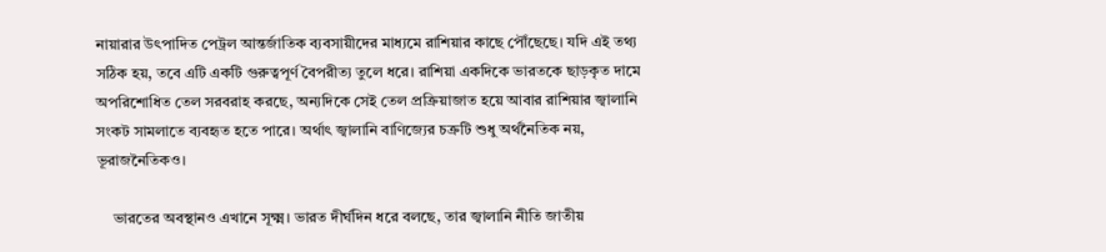নায়ারার উৎপাদিত পেট্রল আন্তর্জাতিক ব্যবসায়ীদের মাধ্যমে রাশিয়ার কাছে পৌঁছেছে। যদি এই তথ্য সঠিক হয়, তবে এটি একটি গুরুত্বপূর্ণ বৈপরীত্য তুলে ধরে। রাশিয়া একদিকে ভারতকে ছাড়কৃত দামে অপরিশোধিত তেল সরবরাহ করছে, অন্যদিকে সেই তেল প্রক্রিয়াজাত হয়ে আবার রাশিয়ার জ্বালানি সংকট সামলাতে ব্যবহৃত হতে পারে। অর্থাৎ জ্বালানি বাণিজ্যের চক্রটি শুধু অর্থনৈতিক নয়, ভূরাজনৈতিকও।

    ভারতের অবস্থানও এখানে সূক্ষ্ম। ভারত দীর্ঘদিন ধরে বলছে, তার জ্বালানি নীতি জাতীয়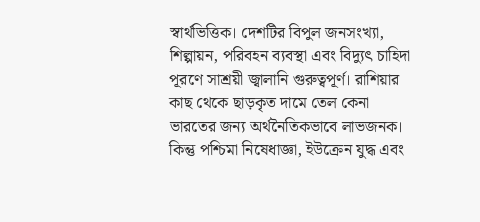স্বার্থভিত্তিক। দেশটির বিপুল জনসংখ্যা, শিল্পায়ন, পরিবহন ব্যবস্থা এবং বিদ্যুৎ চাহিদা পূরণে সাশ্রয়ী জ্বালানি গুরুত্বপূর্ণ। রাশিয়ার কাছ থেকে ছাড়কৃত দামে তেল কেনা ভারতের জন্য অর্থনৈতিকভাবে লাভজনক। কিন্তু পশ্চিমা নিষেধাজ্ঞা, ইউক্রেন যুদ্ধ এবং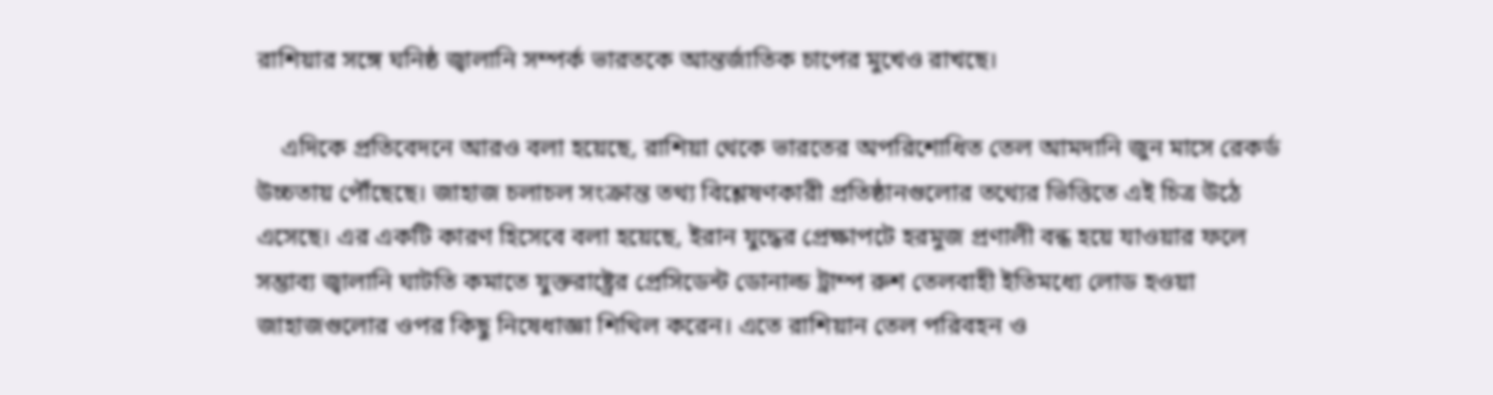রাশিয়ার সঙ্গে ঘনিষ্ঠ জ্বালানি সম্পর্ক ভারতকে আন্তর্জাতিক চাপের মুখেও রাখছে।

    এদিকে প্রতিবেদনে আরও বলা হয়েছে, রাশিয়া থেকে ভারতের অপরিশোধিত তেল আমদানি জুন মাসে রেকর্ড উচ্চতায় পৌঁছেছে। জাহাজ চলাচল সংক্রান্ত তথ্য বিশ্লেষণকারী প্রতিষ্ঠানগুলোর তথ্যের ভিত্তিতে এই চিত্র উঠে এসেছে। এর একটি কারণ হিসেবে বলা হয়েছে, ইরান যুদ্ধের প্রেক্ষাপটে হরমুজ প্রণালী বন্ধ হয়ে যাওয়ার ফলে সম্ভাব্য জ্বালানি ঘাটতি কমাতে যুক্তরাষ্ট্রের প্রেসিডেন্ট ডোনাল্ড ট্রাম্প রুশ তেলবাহী ইতিমধ্যে লোড হওয়া জাহাজগুলোর ওপর কিছু নিষেধাজ্ঞা শিথিল করেন। এতে রাশিয়ান তেল পরিবহন ও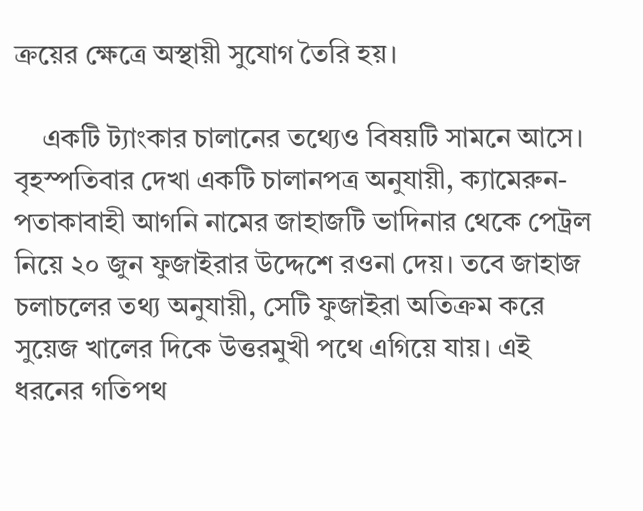ক্রয়ের ক্ষেত্রে অস্থায়ী সুযোগ তৈরি হয়।

    একটি ট্যাংকার চালানের তথ্যেও বিষয়টি সামনে আসে। বৃহস্পতিবার দেখা একটি চালানপত্র অনুযায়ী, ক্যামেরুন-পতাকাবাহী আগনি নামের জাহাজটি ভাদিনার থেকে পেট্রল নিয়ে ২০ জুন ফুজাইরার উদ্দেশে রওনা দেয়। তবে জাহাজ চলাচলের তথ্য অনুযায়ী, সেটি ফুজাইরা অতিক্রম করে সুয়েজ খালের দিকে উত্তরমুখী পথে এগিয়ে যায়। এই ধরনের গতিপথ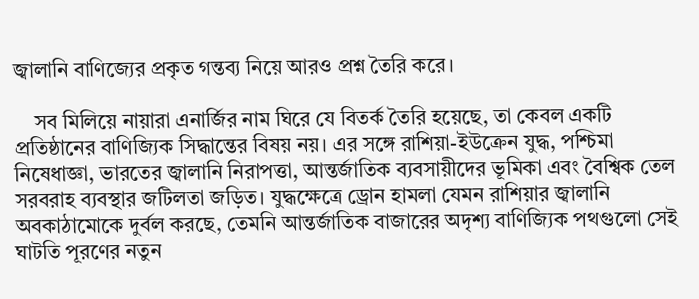জ্বালানি বাণিজ্যের প্রকৃত গন্তব্য নিয়ে আরও প্রশ্ন তৈরি করে।

    সব মিলিয়ে নায়ারা এনার্জির নাম ঘিরে যে বিতর্ক তৈরি হয়েছে, তা কেবল একটি প্রতিষ্ঠানের বাণিজ্যিক সিদ্ধান্তের বিষয় নয়। এর সঙ্গে রাশিয়া-ইউক্রেন যুদ্ধ, পশ্চিমা নিষেধাজ্ঞা, ভারতের জ্বালানি নিরাপত্তা, আন্তর্জাতিক ব্যবসায়ীদের ভূমিকা এবং বৈশ্বিক তেল সরবরাহ ব্যবস্থার জটিলতা জড়িত। যুদ্ধক্ষেত্রে ড্রোন হামলা যেমন রাশিয়ার জ্বালানি অবকাঠামোকে দুর্বল করছে, তেমনি আন্তর্জাতিক বাজারের অদৃশ্য বাণিজ্যিক পথগুলো সেই ঘাটতি পূরণের নতুন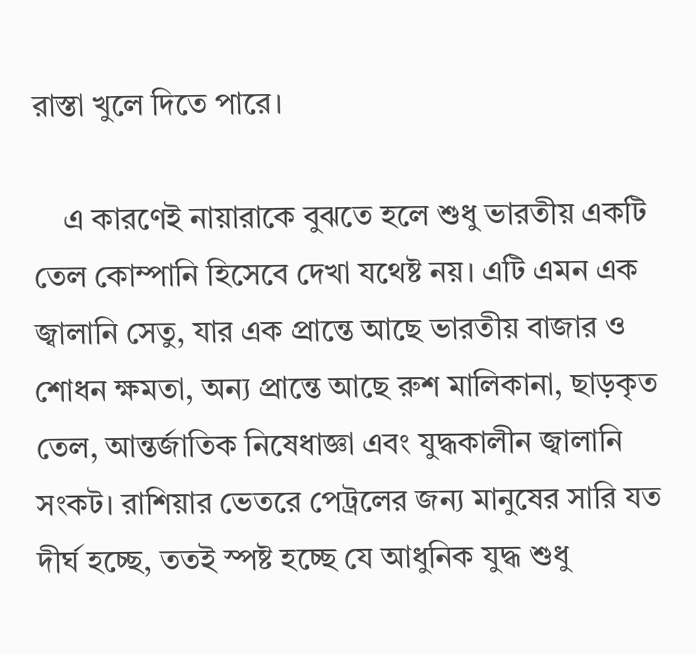রাস্তা খুলে দিতে পারে।

    এ কারণেই নায়ারাকে বুঝতে হলে শুধু ভারতীয় একটি তেল কোম্পানি হিসেবে দেখা যথেষ্ট নয়। এটি এমন এক জ্বালানি সেতু, যার এক প্রান্তে আছে ভারতীয় বাজার ও শোধন ক্ষমতা, অন্য প্রান্তে আছে রুশ মালিকানা, ছাড়কৃত তেল, আন্তর্জাতিক নিষেধাজ্ঞা এবং যুদ্ধকালীন জ্বালানি সংকট। রাশিয়ার ভেতরে পেট্রলের জন্য মানুষের সারি যত দীর্ঘ হচ্ছে, ততই স্পষ্ট হচ্ছে যে আধুনিক যুদ্ধ শুধু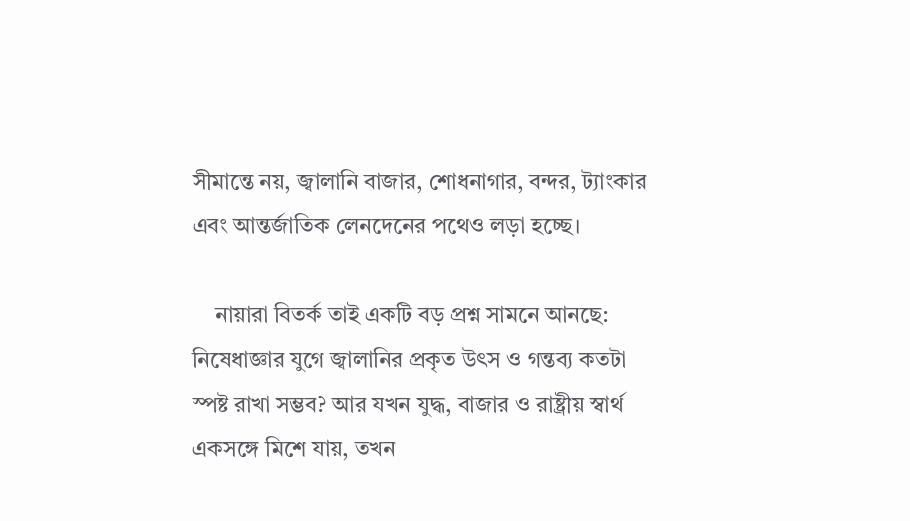সীমান্তে নয়, জ্বালানি বাজার, শোধনাগার, বন্দর, ট্যাংকার এবং আন্তর্জাতিক লেনদেনের পথেও লড়া হচ্ছে।

    নায়ারা বিতর্ক তাই একটি বড় প্রশ্ন সামনে আনছে: নিষেধাজ্ঞার যুগে জ্বালানির প্রকৃত উৎস ও গন্তব্য কতটা স্পষ্ট রাখা সম্ভব? আর যখন যুদ্ধ, বাজার ও রাষ্ট্রীয় স্বার্থ একসঙ্গে মিশে যায়, তখন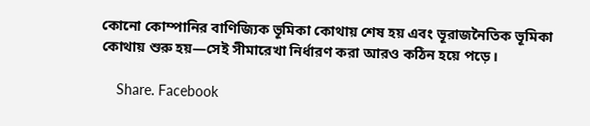কোনো কোম্পানির বাণিজ্যিক ভূমিকা কোথায় শেষ হয় এবং ভূরাজনৈতিক ভূমিকা কোথায় শুরু হয়—সেই সীমারেখা নির্ধারণ করা আরও কঠিন হয়ে পড়ে।

    Share. Facebook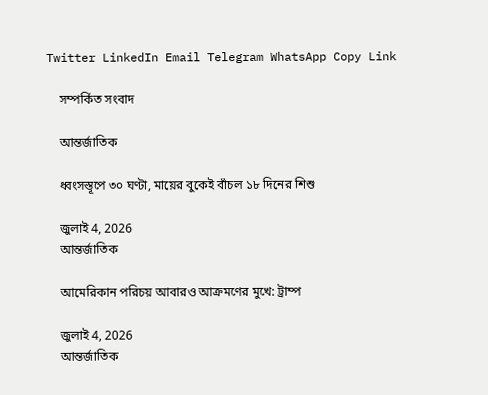Twitter LinkedIn Email Telegram WhatsApp Copy Link

    সম্পর্কিত সংবাদ

    আন্তর্জাতিক

    ধ্বংসস্তূপে ৩০ ঘণ্টা, মায়ের বুকেই বাঁচল ১৮ দিনের শিশু

    জুলাই 4, 2026
    আন্তর্জাতিক

    আমেরিকান পরিচয় আবারও আক্রমণের মুখে: ট্রাম্প

    জুলাই 4, 2026
    আন্তর্জাতিক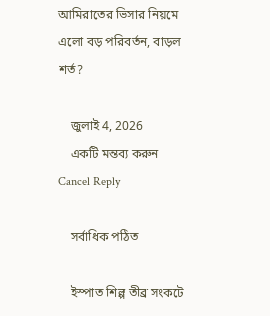আমিরাতের ভিসার নিয়মে এলো বড় পরিবর্তন, বাড়ল শর্ত?

    জুলাই 4, 2026
    একটি মন্তব্য করুন Cancel Reply

    সর্বাধিক পঠিত

    ইস্পাত শিল্প তীব্র সংকটে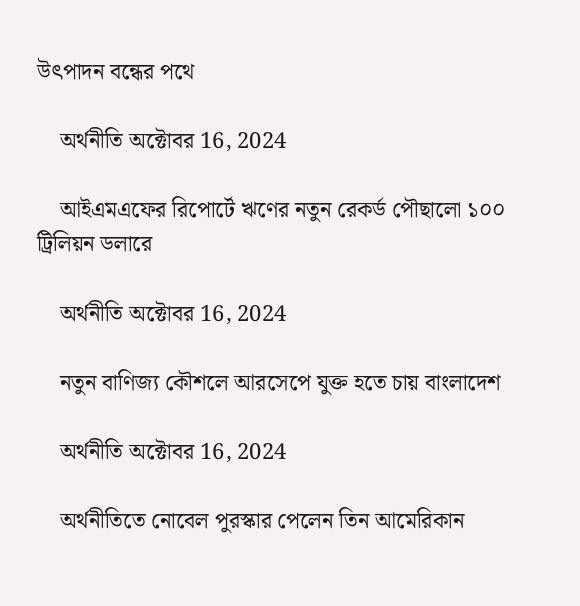উৎপাদন বন্ধের পথে

    অর্থনীতি অক্টোবর 16, 2024

    আইএমএফের রিপোর্টে ঋণের নতুন রেকর্ড পৌছালো ১০০ ট্রিলিয়ন ডলারে

    অর্থনীতি অক্টোবর 16, 2024

    নতুন বাণিজ্য কৌশলে আরসেপে যুক্ত হতে চায় বাংলাদেশ

    অর্থনীতি অক্টোবর 16, 2024

    অর্থনীতিতে নোবেল পুরস্কার পেলেন তিন আমেরিকান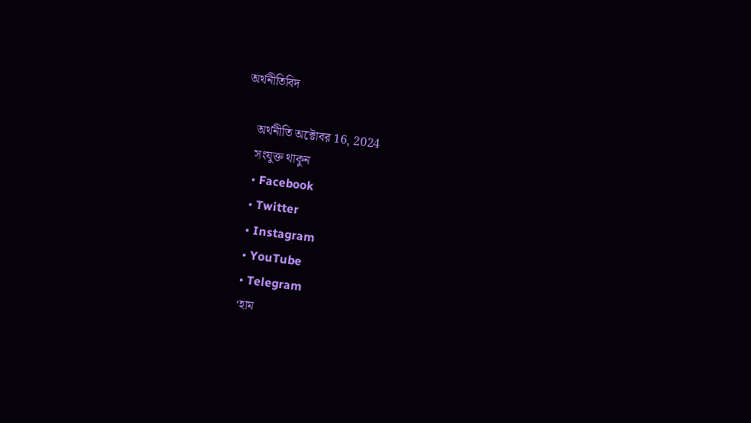অর্থনীতিবিদ

    অর্থনীতি অক্টোবর 16, 2024
    সংযুক্ত থাকুন
    • Facebook
    • Twitter
    • Instagram
    • YouTube
    • Telegram
    ‘হাম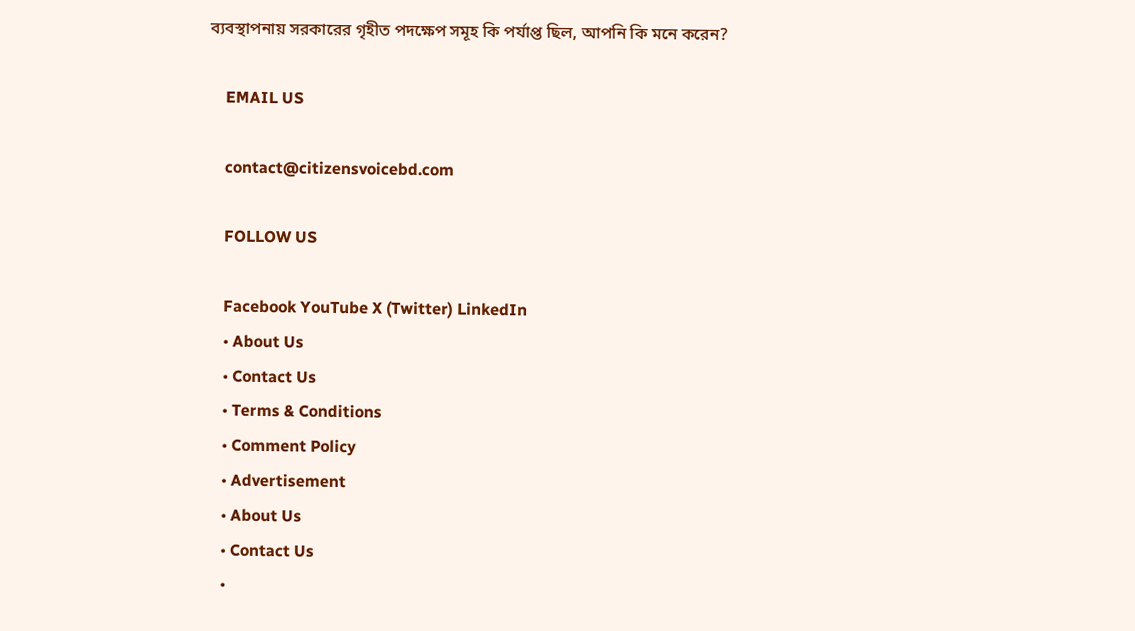ব্যবস্থাপনায় সরকারের গৃহীত পদক্ষেপ সমূহ কি পর্যাপ্ত ছিল, আপনি কি মনে করেন?

    EMAIL US

    contact@citizensvoicebd.com

    FOLLOW US

    Facebook YouTube X (Twitter) LinkedIn
    • About Us
    • Contact Us
    • Terms & Conditions
    • Comment Policy
    • Advertisement
    • About Us
    • Contact Us
    •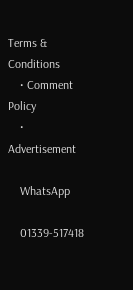Terms & Conditions
    • Comment Policy
    • Advertisement

    WhatsApp

    01339-517418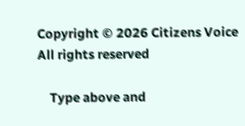Copyright © 2026 Citizens Voice All rights reserved

    Type above and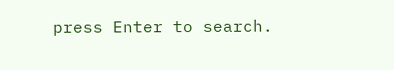press Enter to search.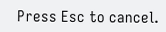Press Esc to cancel.